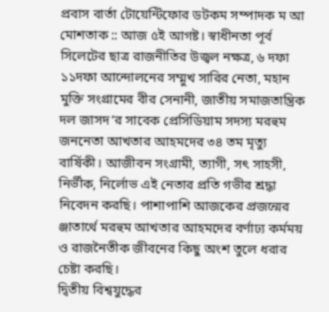প্রবাস বার্তা টোয়েন্টিফোর ডটকম সম্পাদক ম আ মোশতাক :: আজ ৫ই আগষ্ট। স্বাধীনতা পূর্ব সিলেটের ছাত্র রাজনীতির উজ্বল নক্ষত্র, ৬ দফা ১১দফা আন্দোলনের সম্মুখ সারির নেতা, মহান মুক্তি সংগ্রামের বীর সেনানী, জাতীয় সমাজতান্ত্রিক দল জাসদ’র সাবেক প্রেসিডিয়াম সদস্য মরহুম জননেতা আখতার আহমদের ৩৪ তম মৃত্যু বার্ষিকী। আজীবন সংগ্রামী, ত্যাগী, সৎ সাহসী, নির্ভীক, নির্লোভ এই নেতার প্রতি গভীর শ্রদ্ধা নিবেদন করছি। পাশাপাশি আজকের প্রজন্মের ঞ্জাতার্থে মরহুম আখতার আহমদের বর্ণাঢ্য কর্মময় ও রাজনৈতীক জীবনের কিছু অংশ তুলে ধরার চেষ্টা করছি।
দ্বিতীয় বিশ্বযুদ্ধের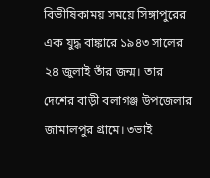বিভীষিকাময় সময়ে সিঙ্গাপুরের এক যুদ্ধ বাঙ্কারে ১৯৪৩ সালের ২৪ জুলাই তাঁর জন্ম। তার দেশের বাড়ী বলাগঞ্জ উপজেলার জামালপুর গ্রামে। ৩ভাই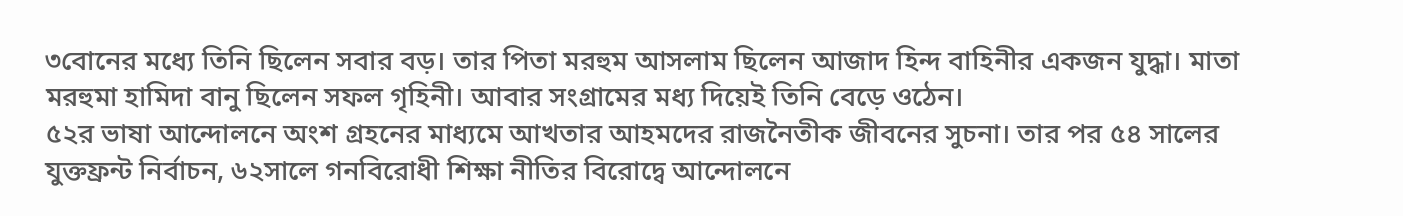৩বোনের মধ্যে তিনি ছিলেন সবার বড়। তার পিতা মরহুম আসলাম ছিলেন আজাদ হিন্দ বাহিনীর একজন যুদ্ধা। মাতা মরহুমা হামিদা বানু ছিলেন সফল গৃহিনী। আবার সংগ্রামের মধ্য দিয়েই তিনি বেড়ে ওঠেন।
৫২র ভাষা আন্দোলনে অংশ গ্রহনের মাধ্যমে আখতার আহমদের রাজনৈতীক জীবনের সুচনা। তার পর ৫৪ সালের যুক্তফ্রন্ট নির্বাচন, ৬২সালে গনবিরোধী শিক্ষা নীতির বিরোদ্বে আন্দোলনে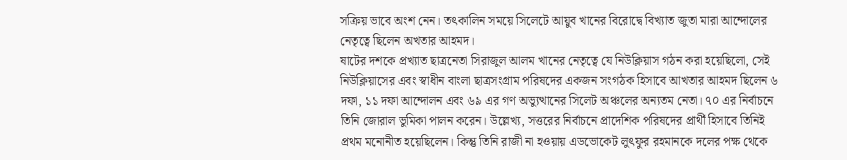সক্রিয় ভাবে অংশ নেন। তৎকালিন সময়ে সিলেটে আয়ুব খানের বিরোদ্বে বিখ্যাত জুতা মারা আন্দোলের নেতৃত্বে ছিলেন অখতার আহমদ।
ষাটের দশকে প্রখ্যাত ছাত্রনেতা সিরাজুল আলম খানের নেতৃত্বে যে নিউক্লিয়াস গঠন করা হয়েছিলো, সেই নিউক্লিয়াসের এবং স্বাধীন বাংলা ছাত্রসংগ্রাম পরিষদের একজন সংগঠক হিসাবে আখতার আহমদ ছিলেন ৬ দফা, ১১ দফা আন্দোলন এবং ৬৯ এর গণ অভ্যুত্থানের সিলেট অঞ্চলের অন্যতম নেতা। ৭০ এর নির্বাচনে তিনি জোরাল ভুমিকা পালন করেন। উল্লেখ্য, সত্তরের নির্বাচনে প্রাদেশিক পরিষদের প্রার্থী হিসাবে তিনিই প্রথম মনোনীত হয়েছিলেন। কিন্তু তিনি রাজী না হওয়ায় এডভোকেট লুৎফুর রহমানকে দলের পক্ষ থেকে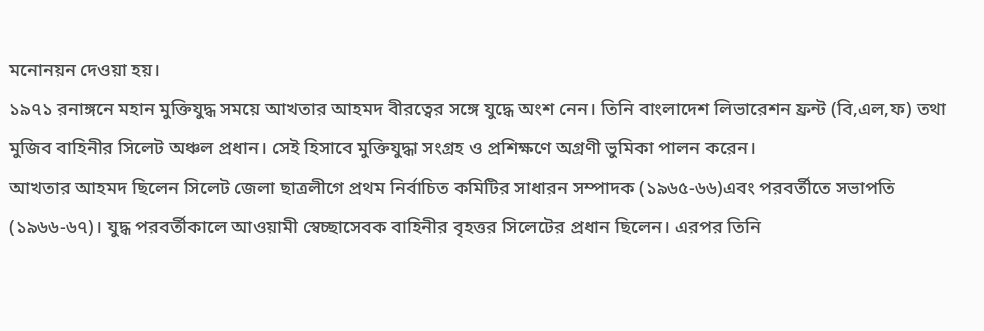মনোনয়ন দেওয়া হয়।
১৯৭১ রনাঙ্গনে মহান মুক্তিযুদ্ধ সময়ে আখতার আহমদ বীরত্বের সঙ্গে যুদ্ধে অংশ নেন। তিনি বাংলাদেশ লিভারেশন ফ্রন্ট (বি,এল,ফ) তথা মুজিব বাহিনীর সিলেট অঞ্চল প্রধান। সেই হিসাবে মুক্তিযুদ্ধা সংগ্রহ ও প্রশিক্ষণে অগ্রণী ভুমিকা পালন করেন।
আখতার আহমদ ছিলেন সিলেট জেলা ছাত্রলীগে প্রথম নির্বাচিত কমিটির সাধারন সম্পাদক (১৯৬৫-৬৬)এবং পরবর্তীতে সভাপতি (১৯৬৬-৬৭)। যুদ্ধ পরবর্তীকালে আওয়ামী স্বেচ্ছাসেবক বাহিনীর বৃহত্তর সিলেটের প্রধান ছিলেন। এরপর তিনি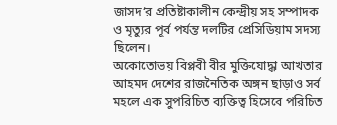জাসদ‘র প্রতিষ্টাকালীন কেন্দ্রীয় সহ সম্পাদক ও মৃত্যুর পূর্ব পর্যন্ত দলটির প্রেসিডিয়াম সদস্য ছিলেন।
অকোতোভয় বিপ্লবী বীর মুক্তিযোদ্ধা আখতার আহমদ দেশের রাজনৈতিক অঙ্গন ছাড়াও সর্ব মহলে এক সুপরিচিত ব্যক্তিত্ব হিসেবে পরিচিত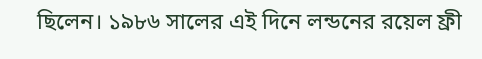ছিলেন। ১৯৮৬ সালের এই দিনে লন্ডনের রয়েল ফ্রী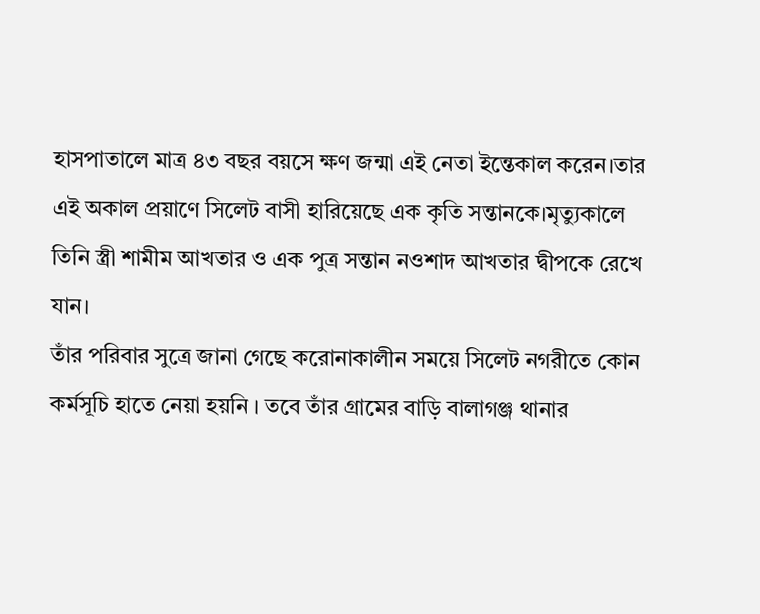হাসপাতালে মাত্র ৪৩ বছর বয়সে ক্ষণ জন্মা এই নেতা ইন্তেকাল করেন।তার এই অকাল প্রয়াণে সিলেট বাসী হারিয়েছে এক কৃতি সন্তানকে।মৃত্যুকালে তিনি স্ত্রী শামীম আখতার ও এক পুত্র সন্তান নওশাদ আখতার দ্বীপকে রেখে যান।
তাঁর পরিবার সুত্রে জানা গেছে করোনাকালীন সময়ে সিলেট নগরীতে কোন কর্মসূচি হাতে নেয়া হয়নি । তবে তাঁর গ্রামের বাড়ি বালাগঞ্জ থানার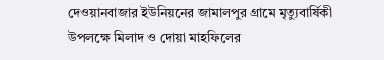দেওয়ানবাজার ইউনিয়নের জামালপুর গ্রামে মৃত্যুবার্ষিকী উপলক্ষে মিলাদ ও দোয়া মাহফিলের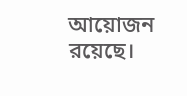আয়োজন রয়েছে।